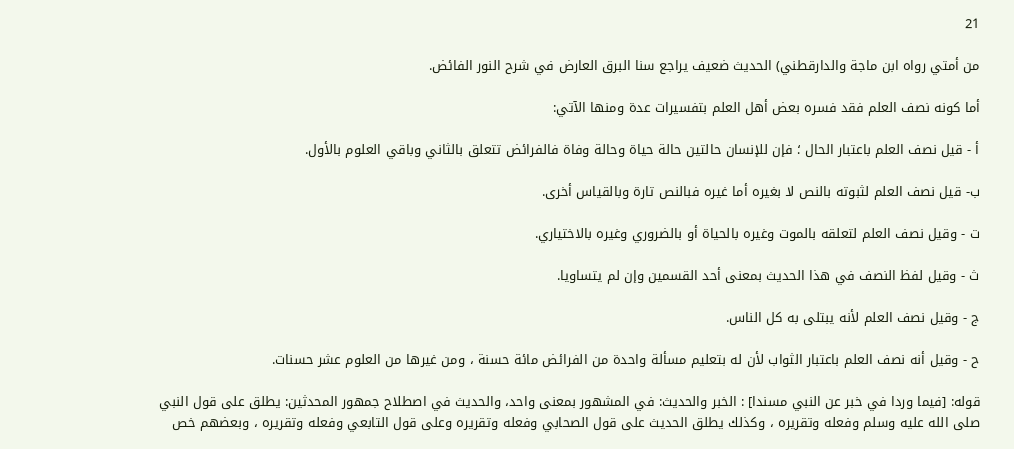21

من أمتي رواه ابن ماجة والدارقطني) الحديث ضعيف يراجع سنا البرق العارض في شرح النور الفائض.

أما كونه نصف العلم فقد فسره بعض أهل العلم بتفسيرات عدة ومنها الآتي:

أ - قيل نصف العلم باعتبار الحال ؛ فإن للإنسان حالتين حالة حياة وحالة وفاة فالفرائض تتعلق بالثاني وباقي العلوم بالأول.

ب- قيل نصف العلم لثبوته بالنص لا بغيره أما غيره فبالنص تارة وبالقياس أخرى.

ت - وقيل نصف العلم لتعلقه بالموت وغيره بالحياة أو بالضروري وغيره بالاختياري.

ث - وقيل لفظ النصف في هذا الحديث بمعنى أحد القسمين وإن لم يتساويا.

ج - وقيل نصف العلم لأنه يبتلى به كل الناس.

ح - وقيل أنه نصف العلم باعتبار الثواب لأن له بتعليم مسألة واحدة من الفرائض مائة حسنة ، ومن غيرها من العلوم عشر حسنات.

قوله: [فيما وردا في خبر عن النبي مسندا] : الخبر والحديث: في المشهور بمعنى واحد، والحديث في اصطلاح جمهور المحدثين: يطلق على قول النبي صلى الله عليه وسلم وفعله وتقريره ، وكذلك يطلق الحديث على قول الصحابي وفعله وتقريره وعلى قول التابعي وفعله وتقريره ، وبعضهم خص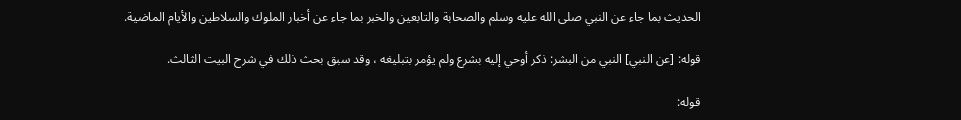الحديث بما جاء عن النبي صلى الله عليه وسلم والصحابة والتابعين والخبر بما جاء عن أخبار الملوك والسلاطين والأيام الماضية.

قوله: [عن النبي] النبي من البشر: ذكر أوحي إليه بشرع ولم يؤمر بتبليغه ، وقد سبق بحث ذلك في شرح البيت الثالث.

قوله: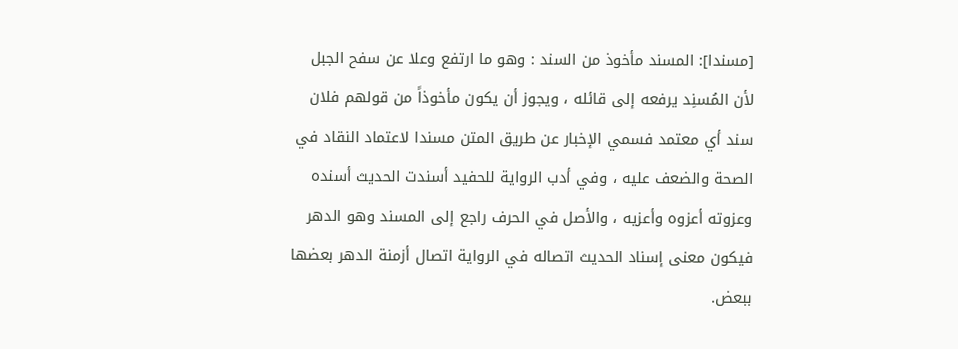[مسندا]: المسند مأخوذ من السند : وهو ما ارتفع وعلا عن سفح الجبل لأن المُسنِد يرفعه إلى قائله ، ويجوز أن يكون مأخوذاً من قولهم فلان سند أي معتمد فسمي الإخبار عن طريق المتن مسندا لاعتماد النقاد في الصحة والضعف عليه ، وفي أدب الرواية للحفيد أسندت الحديث أسنده وعزوته أعزوه وأعزيه ، والأصل في الحرف راجع إلى المسند وهو الدهر فيكون معنى إسناد الحديث اتصاله في الرواية اتصال أزمنة الدهر بعضها ببعض.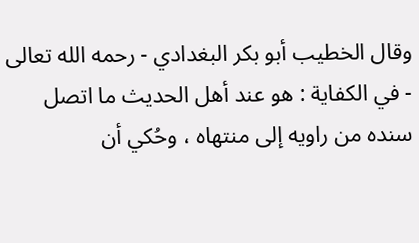وقال الخطيب أبو بكر البغدادي - رحمه الله تعالى - في الكفاية : هو عند أهل الحديث ما اتصل سنده من راويه إلى منتهاه ، وحُكي أن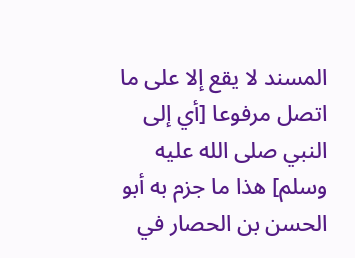المسند لا يقع إلا على ما اتصل مرفوعا [أي إلى النبي صلى الله عليه وسلم] هذا ما جزم به أبو الحسن بن الحصار في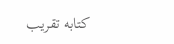كتابه تقريب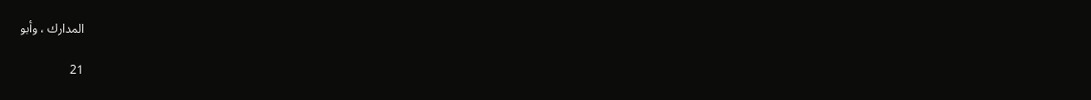المدارك ، وأبو

21